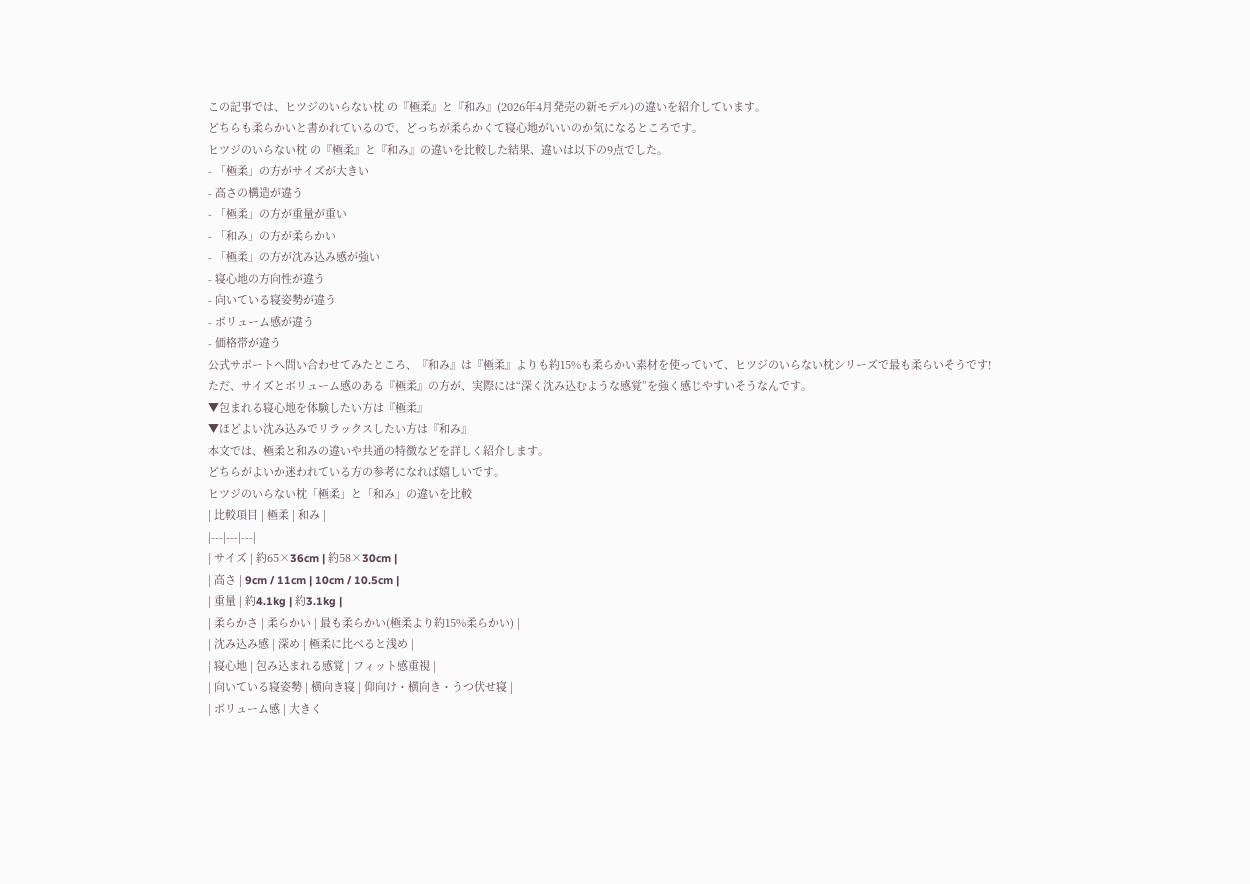この記事では、ヒツジのいらない枕 の『極柔』と『和み』(2026年4月発売の新モデル)の違いを紹介しています。
どちらも柔らかいと書かれているので、どっちが柔らかくて寝心地がいいのか気になるところです。
ヒツジのいらない枕 の『極柔』と『和み』の違いを比較した結果、違いは以下の9点でした。
- 「極柔」の方がサイズが大きい
- 高さの構造が違う
- 「極柔」の方が重量が重い
- 「和み」の方が柔らかい
- 「極柔」の方が沈み込み感が強い
- 寝心地の方向性が違う
- 向いている寝姿勢が違う
- ボリューム感が違う
- 価格帯が違う
公式サポートへ問い合わせてみたところ、『和み』は『極柔』よりも約15%も柔らかい素材を使っていて、ヒツジのいらない枕シリーズで最も柔らいそうです!
ただ、サイズとボリューム感のある『極柔』の方が、実際には“深く沈み込むような感覚”を強く感じやすいそうなんです。
▼包まれる寝心地を体験したい方は『極柔』
▼ほどよい沈み込みでリラックスしたい方は『和み』
本文では、極柔と和みの違いや共通の特徴などを詳しく紹介します。
どちらがよいか迷われている方の参考になれば嬉しいです。
ヒツジのいらない枕「極柔」と「和み」の違いを比較
| 比較項目 | 極柔 | 和み |
|---|---|---|
| サイズ | 約65×36cm | 約58×30cm |
| 高さ | 9cm / 11cm | 10cm / 10.5cm |
| 重量 | 約4.1kg | 約3.1kg |
| 柔らかさ | 柔らかい | 最も柔らかい(極柔より約15%柔らかい) |
| 沈み込み感 | 深め | 極柔に比べると浅め |
| 寝心地 | 包み込まれる感覚 | フィット感重視 |
| 向いている寝姿勢 | 横向き寝 | 仰向け・横向き・うつ伏せ寝 |
| ボリューム感 | 大きく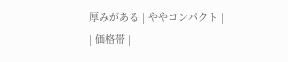厚みがある | ややコンパクト |
| 価格帯 |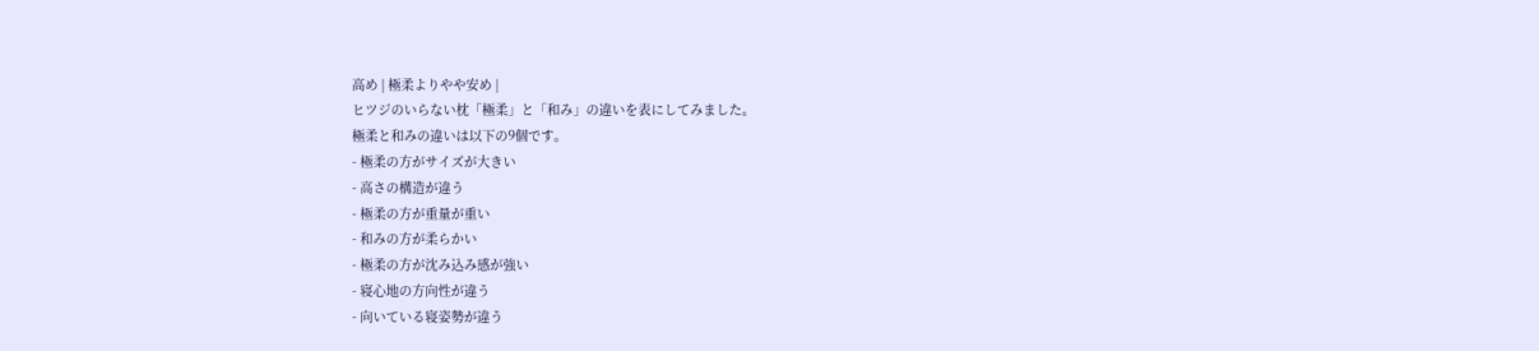高め | 極柔よりやや安め |
ヒツジのいらない枕「極柔」と「和み」の違いを表にしてみました。
極柔と和みの違いは以下の9個です。
- 極柔の方がサイズが大きい
- 高さの構造が違う
- 極柔の方が重量が重い
- 和みの方が柔らかい
- 極柔の方が沈み込み感が強い
- 寝心地の方向性が違う
- 向いている寝姿勢が違う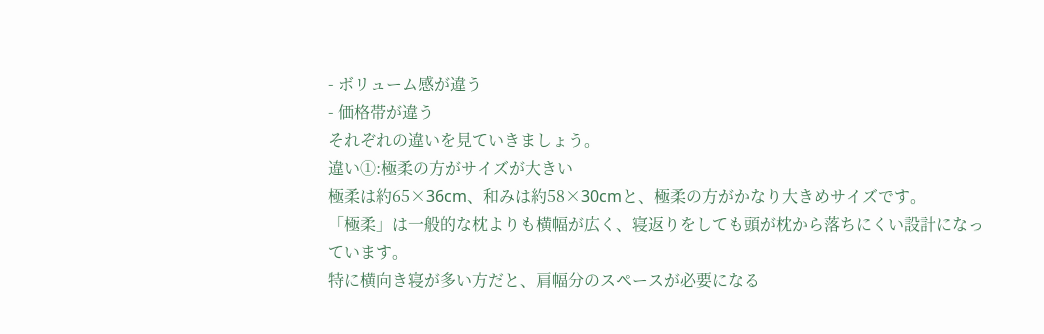- ボリューム感が違う
- 価格帯が違う
それぞれの違いを見ていきましょう。
違い①:極柔の方がサイズが大きい
極柔は約65×36cm、和みは約58×30cmと、極柔の方がかなり大きめサイズです。
「極柔」は一般的な枕よりも横幅が広く、寝返りをしても頭が枕から落ちにくい設計になっています。
特に横向き寝が多い方だと、肩幅分のスペースが必要になる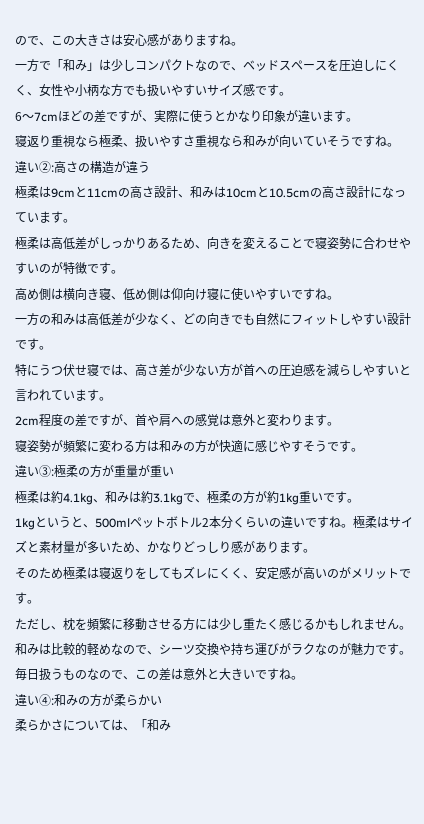ので、この大きさは安心感がありますね。
一方で「和み」は少しコンパクトなので、ベッドスペースを圧迫しにくく、女性や小柄な方でも扱いやすいサイズ感です。
6〜7cmほどの差ですが、実際に使うとかなり印象が違います。
寝返り重視なら極柔、扱いやすさ重視なら和みが向いていそうですね。
違い②:高さの構造が違う
極柔は9cmと11cmの高さ設計、和みは10cmと10.5cmの高さ設計になっています。
極柔は高低差がしっかりあるため、向きを変えることで寝姿勢に合わせやすいのが特徴です。
高め側は横向き寝、低め側は仰向け寝に使いやすいですね。
一方の和みは高低差が少なく、どの向きでも自然にフィットしやすい設計です。
特にうつ伏せ寝では、高さ差が少ない方が首への圧迫感を減らしやすいと言われています。
2cm程度の差ですが、首や肩への感覚は意外と変わります。
寝姿勢が頻繁に変わる方は和みの方が快適に感じやすそうです。
違い③:極柔の方が重量が重い
極柔は約4.1kg、和みは約3.1kgで、極柔の方が約1kg重いです。
1kgというと、500mlペットボトル2本分くらいの違いですね。極柔はサイズと素材量が多いため、かなりどっしり感があります。
そのため極柔は寝返りをしてもズレにくく、安定感が高いのがメリットです。
ただし、枕を頻繁に移動させる方には少し重たく感じるかもしれません。
和みは比較的軽めなので、シーツ交換や持ち運びがラクなのが魅力です。
毎日扱うものなので、この差は意外と大きいですね。
違い④:和みの方が柔らかい
柔らかさについては、「和み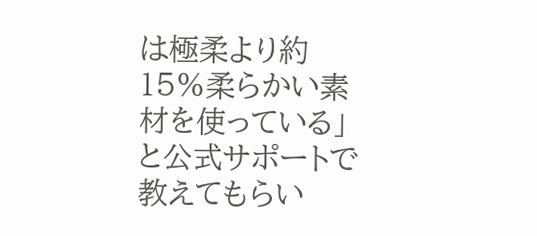は極柔より約15%柔らかい素材を使っている」と公式サポートで教えてもらい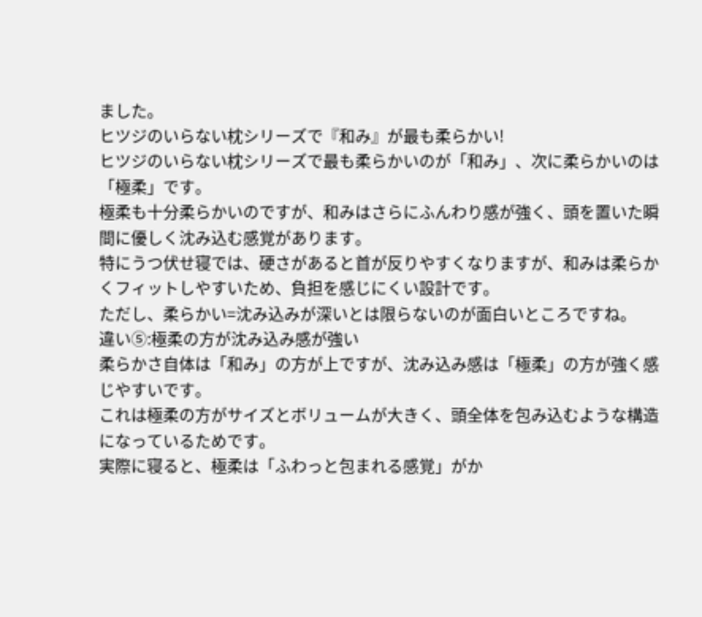ました。
ヒツジのいらない枕シリーズで『和み』が最も柔らかい!
ヒツジのいらない枕シリーズで最も柔らかいのが「和み」、次に柔らかいのは「極柔」です。
極柔も十分柔らかいのですが、和みはさらにふんわり感が強く、頭を置いた瞬間に優しく沈み込む感覚があります。
特にうつ伏せ寝では、硬さがあると首が反りやすくなりますが、和みは柔らかくフィットしやすいため、負担を感じにくい設計です。
ただし、柔らかい=沈み込みが深いとは限らないのが面白いところですね。
違い⑤:極柔の方が沈み込み感が強い
柔らかさ自体は「和み」の方が上ですが、沈み込み感は「極柔」の方が強く感じやすいです。
これは極柔の方がサイズとボリュームが大きく、頭全体を包み込むような構造になっているためです。
実際に寝ると、極柔は「ふわっと包まれる感覚」がか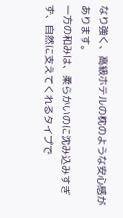なり強く、高級ホテルの枕のような安心感があります。
一方の和みは、柔らかいのに沈み込みすぎず、自然に支えてくれるタイプで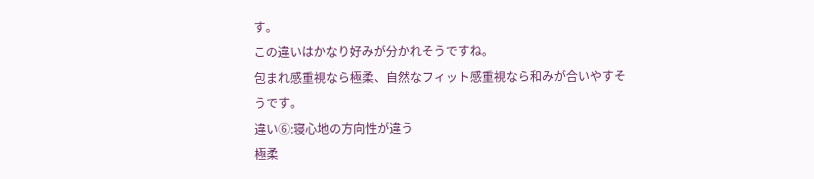す。
この違いはかなり好みが分かれそうですね。
包まれ感重視なら極柔、自然なフィット感重視なら和みが合いやすそうです。
違い⑥:寝心地の方向性が違う
極柔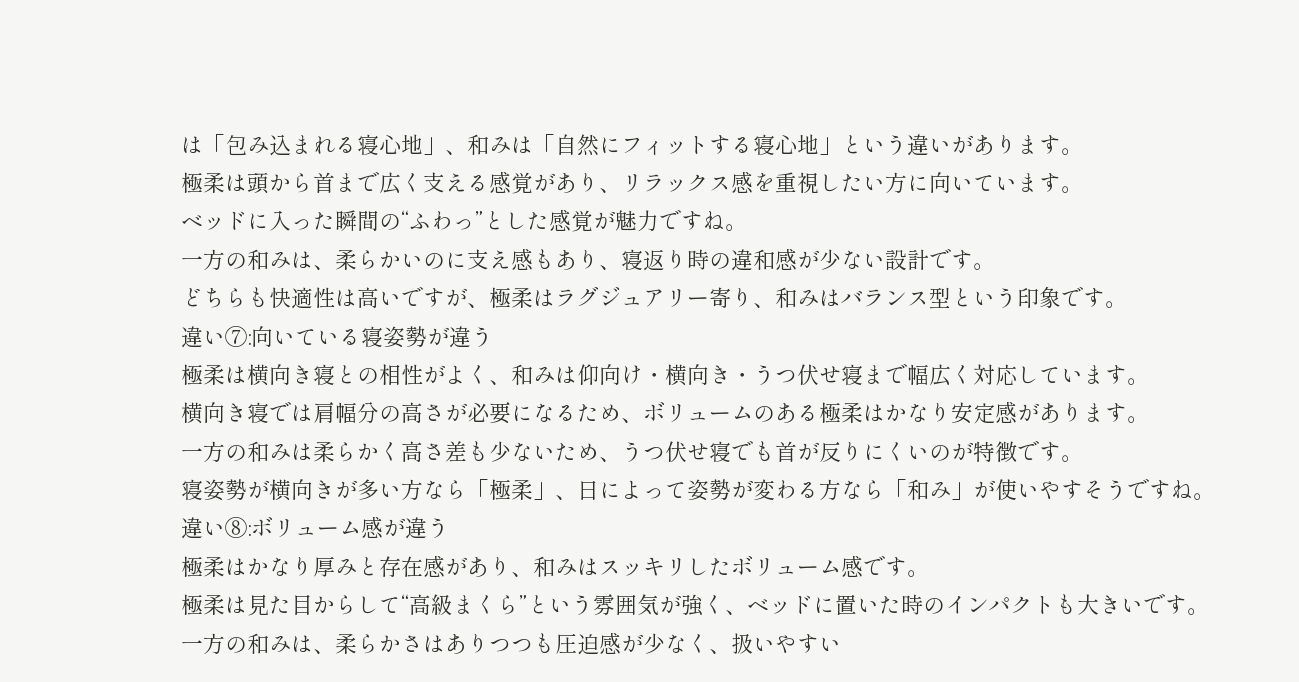は「包み込まれる寝心地」、和みは「自然にフィットする寝心地」という違いがあります。
極柔は頭から首まで広く支える感覚があり、リラックス感を重視したい方に向いています。
ベッドに入った瞬間の“ふわっ”とした感覚が魅力ですね。
一方の和みは、柔らかいのに支え感もあり、寝返り時の違和感が少ない設計です。
どちらも快適性は高いですが、極柔はラグジュアリー寄り、和みはバランス型という印象です。
違い⑦:向いている寝姿勢が違う
極柔は横向き寝との相性がよく、和みは仰向け・横向き・うつ伏せ寝まで幅広く対応しています。
横向き寝では肩幅分の高さが必要になるため、ボリュームのある極柔はかなり安定感があります。
一方の和みは柔らかく高さ差も少ないため、うつ伏せ寝でも首が反りにくいのが特徴です。
寝姿勢が横向きが多い方なら「極柔」、日によって姿勢が変わる方なら「和み」が使いやすそうですね。
違い⑧:ボリューム感が違う
極柔はかなり厚みと存在感があり、和みはスッキリしたボリューム感です。
極柔は見た目からして“高級まくら”という雰囲気が強く、ベッドに置いた時のインパクトも大きいです。
一方の和みは、柔らかさはありつつも圧迫感が少なく、扱いやすい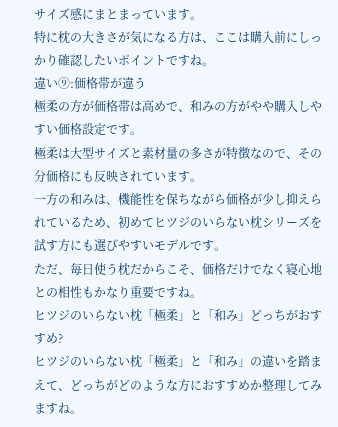サイズ感にまとまっています。
特に枕の大きさが気になる方は、ここは購入前にしっかり確認したいポイントですね。
違い⑨:価格帯が違う
極柔の方が価格帯は高めで、和みの方がやや購入しやすい価格設定です。
極柔は大型サイズと素材量の多さが特徴なので、その分価格にも反映されています。
一方の和みは、機能性を保ちながら価格が少し抑えられているため、初めてヒツジのいらない枕シリーズを試す方にも選びやすいモデルです。
ただ、毎日使う枕だからこそ、価格だけでなく寝心地との相性もかなり重要ですね。
ヒツジのいらない枕「極柔」と「和み」どっちがおすすめ?
ヒツジのいらない枕「極柔」と「和み」の違いを踏まえて、どっちがどのような方におすすめか整理してみますね。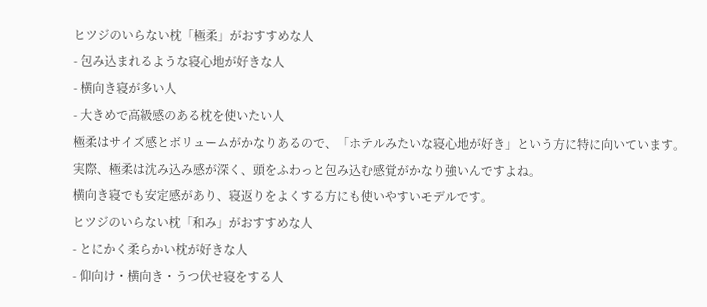ヒツジのいらない枕「極柔」がおすすめな人
- 包み込まれるような寝心地が好きな人
- 横向き寝が多い人
- 大きめで高級感のある枕を使いたい人
極柔はサイズ感とボリュームがかなりあるので、「ホテルみたいな寝心地が好き」という方に特に向いています。
実際、極柔は沈み込み感が深く、頭をふわっと包み込む感覚がかなり強いんですよね。
横向き寝でも安定感があり、寝返りをよくする方にも使いやすいモデルです。
ヒツジのいらない枕「和み」がおすすめな人
- とにかく柔らかい枕が好きな人
- 仰向け・横向き・うつ伏せ寝をする人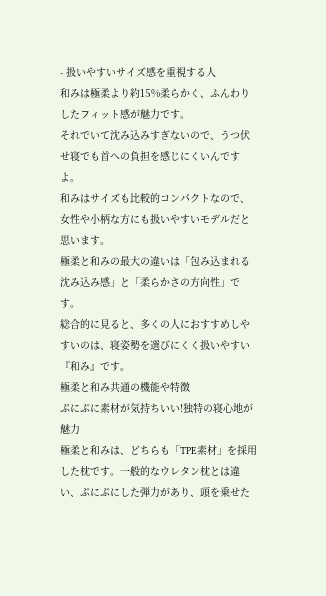- 扱いやすいサイズ感を重視する人
和みは極柔より約15%柔らかく、ふんわりしたフィット感が魅力です。
それでいて沈み込みすぎないので、うつ伏せ寝でも首への負担を感じにくいんですよ。
和みはサイズも比較的コンパクトなので、女性や小柄な方にも扱いやすいモデルだと思います。
極柔と和みの最大の違いは「包み込まれる沈み込み感」と「柔らかさの方向性」です。
総合的に見ると、多くの人におすすめしやすいのは、寝姿勢を選びにくく扱いやすい『和み』です。
極柔と和み共通の機能や特徴
ぷにぷに素材が気持ちいい!独特の寝心地が魅力
極柔と和みは、どちらも「TPE素材」を採用した枕です。一般的なウレタン枕とは違い、ぷにぷにした弾力があり、頭を乗せた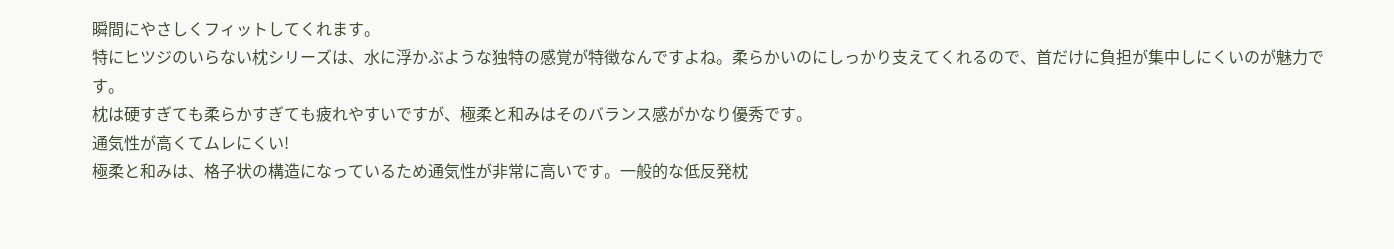瞬間にやさしくフィットしてくれます。
特にヒツジのいらない枕シリーズは、水に浮かぶような独特の感覚が特徴なんですよね。柔らかいのにしっかり支えてくれるので、首だけに負担が集中しにくいのが魅力です。
枕は硬すぎても柔らかすぎても疲れやすいですが、極柔と和みはそのバランス感がかなり優秀です。
通気性が高くてムレにくい!
極柔と和みは、格子状の構造になっているため通気性が非常に高いです。一般的な低反発枕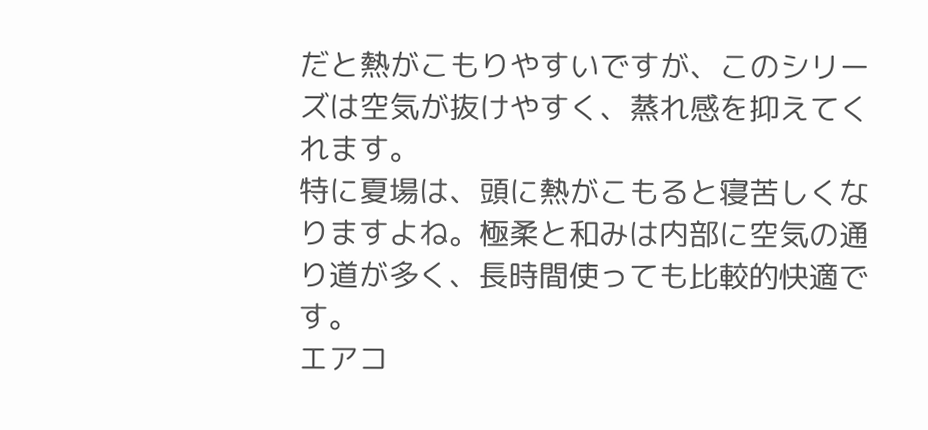だと熱がこもりやすいですが、このシリーズは空気が抜けやすく、蒸れ感を抑えてくれます。
特に夏場は、頭に熱がこもると寝苦しくなりますよね。極柔と和みは内部に空気の通り道が多く、長時間使っても比較的快適です。
エアコ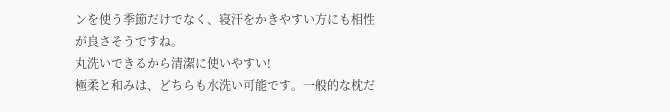ンを使う季節だけでなく、寝汗をかきやすい方にも相性が良さそうですね。
丸洗いできるから清潔に使いやすい!
極柔と和みは、どちらも水洗い可能です。一般的な枕だ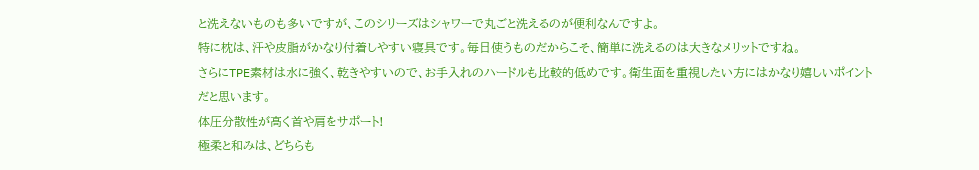と洗えないものも多いですが、このシリーズはシャワーで丸ごと洗えるのが便利なんですよ。
特に枕は、汗や皮脂がかなり付着しやすい寝具です。毎日使うものだからこそ、簡単に洗えるのは大きなメリットですね。
さらにTPE素材は水に強く、乾きやすいので、お手入れのハードルも比較的低めです。衛生面を重視したい方にはかなり嬉しいポイントだと思います。
体圧分散性が高く首や肩をサポート!
極柔と和みは、どちらも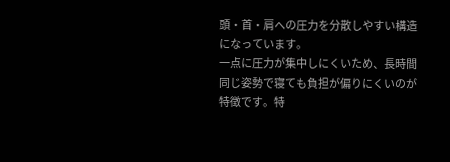頭・首・肩への圧力を分散しやすい構造になっています。
一点に圧力が集中しにくいため、長時間同じ姿勢で寝ても負担が偏りにくいのが特徴です。特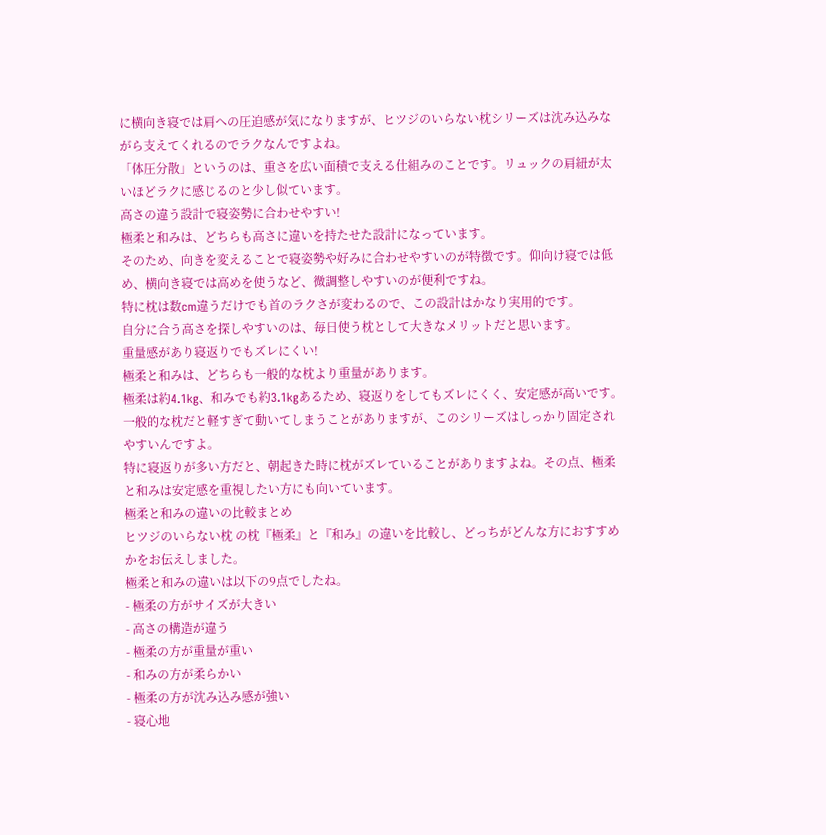に横向き寝では肩への圧迫感が気になりますが、ヒツジのいらない枕シリーズは沈み込みながら支えてくれるのでラクなんですよね。
「体圧分散」というのは、重さを広い面積で支える仕組みのことです。リュックの肩紐が太いほどラクに感じるのと少し似ています。
高さの違う設計で寝姿勢に合わせやすい!
極柔と和みは、どちらも高さに違いを持たせた設計になっています。
そのため、向きを変えることで寝姿勢や好みに合わせやすいのが特徴です。仰向け寝では低め、横向き寝では高めを使うなど、微調整しやすいのが便利ですね。
特に枕は数cm違うだけでも首のラクさが変わるので、この設計はかなり実用的です。
自分に合う高さを探しやすいのは、毎日使う枕として大きなメリットだと思います。
重量感があり寝返りでもズレにくい!
極柔と和みは、どちらも一般的な枕より重量があります。
極柔は約4.1kg、和みでも約3.1kgあるため、寝返りをしてもズレにくく、安定感が高いです。一般的な枕だと軽すぎて動いてしまうことがありますが、このシリーズはしっかり固定されやすいんですよ。
特に寝返りが多い方だと、朝起きた時に枕がズレていることがありますよね。その点、極柔と和みは安定感を重視したい方にも向いています。
極柔と和みの違いの比較まとめ
ヒツジのいらない枕 の枕『極柔』と『和み』の違いを比較し、どっちがどんな方におすすめかをお伝えしました。
極柔と和みの違いは以下の9点でしたね。
- 極柔の方がサイズが大きい
- 高さの構造が違う
- 極柔の方が重量が重い
- 和みの方が柔らかい
- 極柔の方が沈み込み感が強い
- 寝心地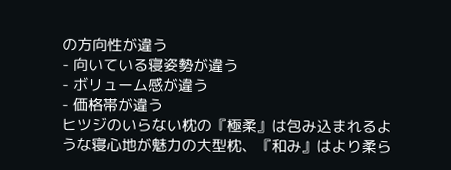の方向性が違う
- 向いている寝姿勢が違う
- ボリューム感が違う
- 価格帯が違う
ヒツジのいらない枕の『極柔』は包み込まれるような寝心地が魅力の大型枕、『和み』はより柔ら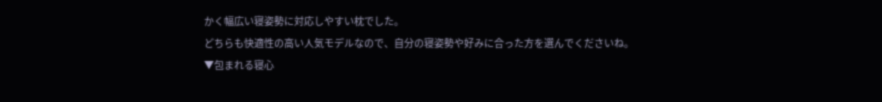かく幅広い寝姿勢に対応しやすい枕でした。
どちらも快適性の高い人気モデルなので、自分の寝姿勢や好みに合った方を選んでくださいね。
▼包まれる寝心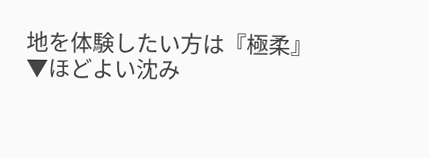地を体験したい方は『極柔』
▼ほどよい沈み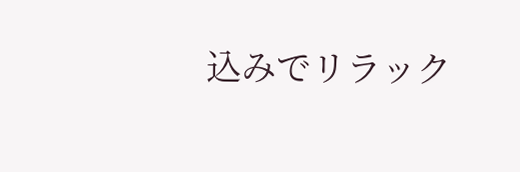込みでリラック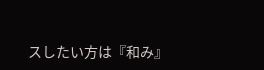スしたい方は『和み』